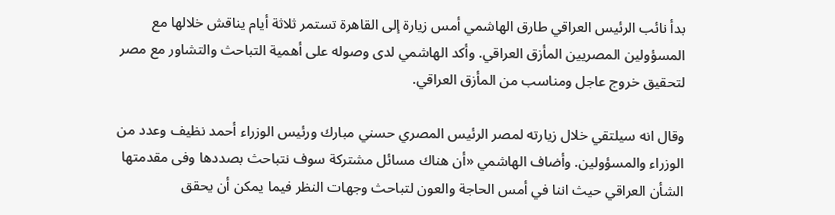بدأ نائب الرئيس العراقي طارق الهاشمي أمس زيارة إلى القاهرة تستمر ثلاثة أيام يناقش خلالها مع المسؤولين المصريين المأزق العراقي. وأكد الهاشمي لدى وصوله على أهمية التباحث والتشاور مع مصر لتحقيق خروج عاجل ومناسب من المأزق العراقي.

وقال انه سيلتقي خلال زيارته لمصر الرئيس المصري حسني مبارك ورئيس الوزراء أحمد نظيف وعدد من الوزراء والمسؤولين. وأضاف الهاشمي «أن هناك مسائل مشتركة سوف نتباحث بصددها وفى مقدمتها الشأن العراقي حيث اننا في أمس الحاجة والعون لتباحث وجهات النظر فيما يمكن أن يحقق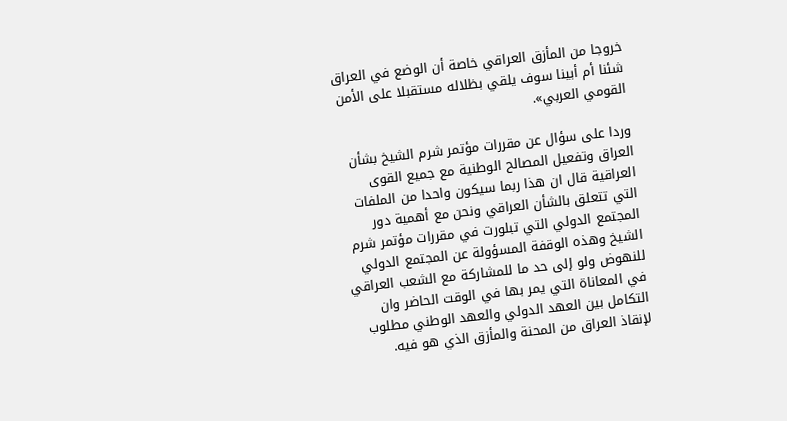خروجا من المأزق العراقي خاصة أن الوضع في العراق شئنا أم أبينا سوف يلقي بظلاله مستقبلا على الأمن القومي العربي».

وردا على سؤال عن مقررات مؤتمر شرم الشيخ بشأن العراق وتفعيل المصالح الوطنية مع جميع القوى العراقية قال ان هذا ربما سيكون واحدا من الملفات التي تتعلق بالشأن العراقي ونحن مع أهمية دور المجتمع الدولي التي تبلورت في مقررات مؤتمر شرم الشيخ وهذه الوقفة المسؤولة عن المجتمع الدولي للنهوض ولو إلى حد ما للمشاركة مع الشعب العراقي في المعاناة التي يمر بها في الوقت الحاضر وان التكامل بين العهد الدولي والعهد الوطني مطلوب لإنقاذ العراق من المحنة والمأزق الذي هو فيه.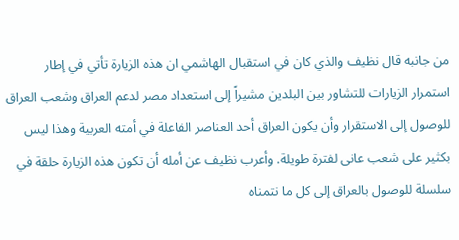من جانبه قال نظيف والذي كان في استقبال الهاشمي ان هذه الزيارة تأتي في إطار استمرار الزيارات للتشاور بين البلدين مشيراً إلى استعداد مصر لدعم العراق وشعب العراق للوصول إلى الاستقرار وأن يكون العراق أحد العناصر الفاعلة في أمته العربية وهذا ليس بكثير على شعب عانى لفترة طويلة. وأعرب نظيف عن أمله أن تكون هذه الزيارة حلقة في سلسلة للوصول بالعراق إلى كل ما نتمناه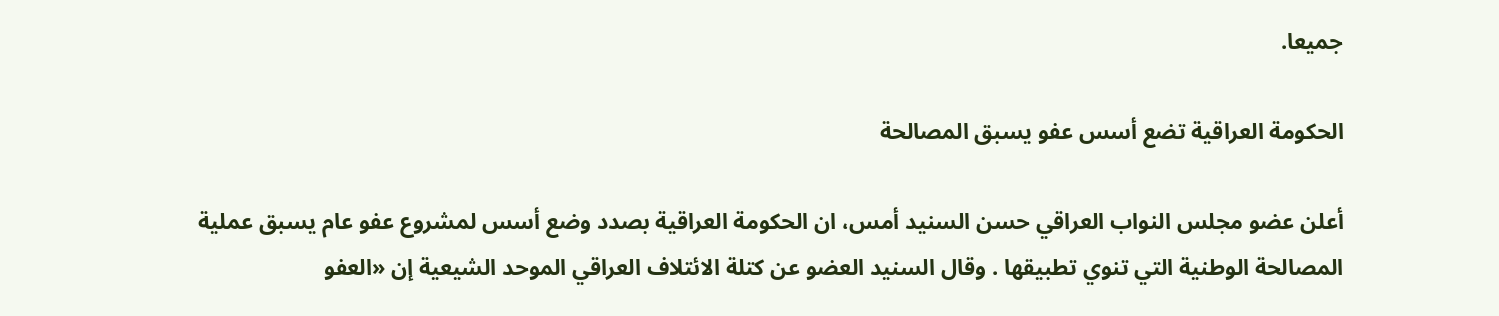جميعا.

الحكومة العراقية تضع أسس عفو يسبق المصالحة

أعلن عضو مجلس النواب العراقي حسن السنيد أمس، ان الحكومة العراقية بصدد وضع أسس لمشروع عفو عام يسبق عملية المصالحة الوطنية التي تنوي تطبيقها . وقال السنيد العضو عن كتلة الائتلاف العراقي الموحد الشيعية إن «العفو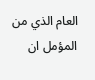العام الذي من المؤمل ان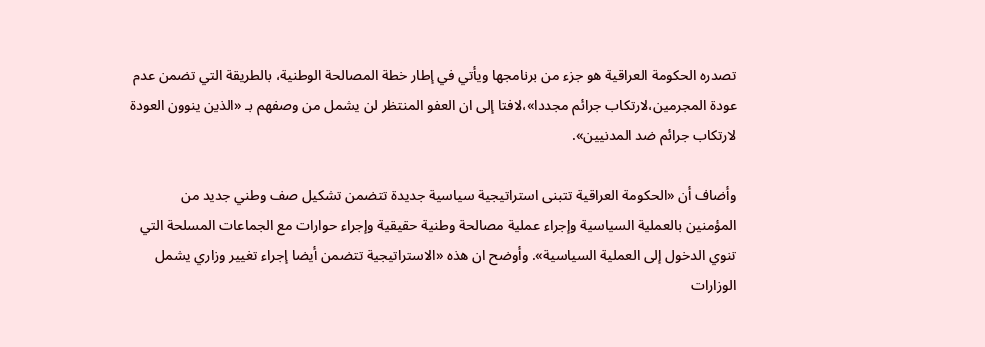تصدره الحكومة العراقية هو جزء من برنامجها ويأتي في إطار خطة المصالحة الوطنية، بالطريقة التي تضمن عدم عودة المجرمين،لارتكاب جرائم مجددا»،لافتا إلى ان العفو المنتظر لن يشمل من وصفهم بـ «الذين ينوون العودة لارتكاب جرائم ضد المدنيين».

وأضاف أن «الحكومة العراقية تتبنى استراتيجية سياسية جديدة تتضمن تشكيل صف وطني جديد من المؤمنين بالعملية السياسية وإجراء عملية مصالحة وطنية حقيقية وإجراء حوارات مع الجماعات المسلحة التي تنوي الدخول إلى العملية السياسية». وأوضح ان هذه «الاستراتيجية تتضمن أيضا إجراء تغيير وزاري يشمل الوزارات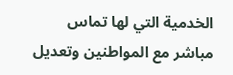الخدمية التي لها تماس مباشر مع المواطنين وتعديل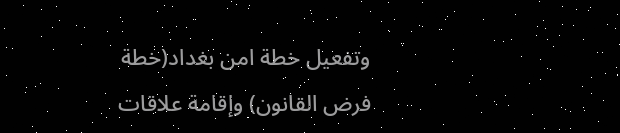وتفعيل خطة امن بغداد(خطة فرض القانون) وإقامة علاقات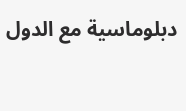دبلوماسية مع الدول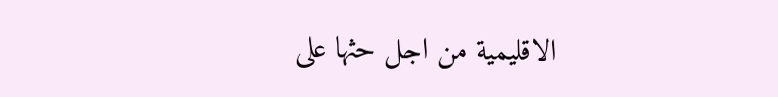الاقليمية من اجل حثها على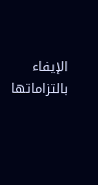الإيفاء بالتزاماتها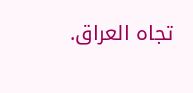تجاه العراق.